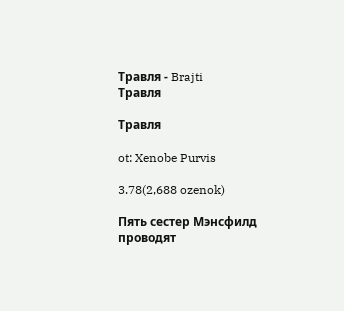Травля - Brajti
Травля

Травля

ot: Xenobe Purvis

3.78(2,688 ozenok)

Пять сестер Мэнсфилд проводят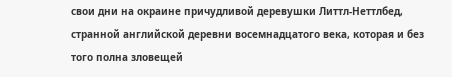свои дни на окраине причудливой деревушки Литтл-Неттлбед, странной английской деревни восемнадцатого века, которая и без того полна зловещей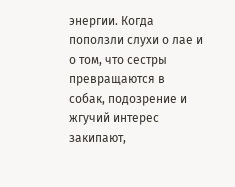энергии. Когда поползли слухи о лае и о том, что сестры превращаются в собак, подозрение и жгучий интерес закипают,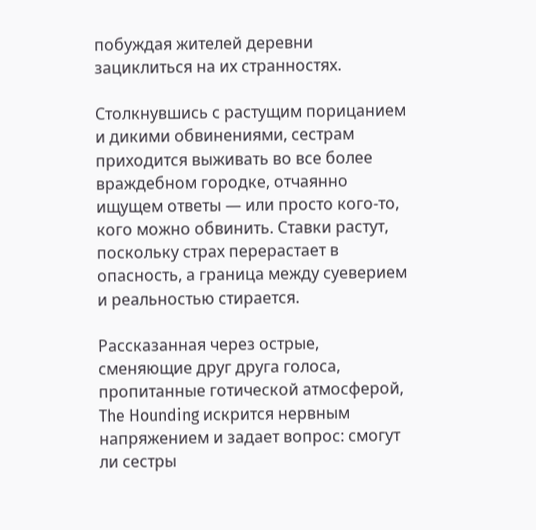побуждая жителей деревни зациклиться на их странностях.

Столкнувшись с растущим порицанием и дикими обвинениями, сестрам приходится выживать во все более враждебном городке, отчаянно ищущем ответы — или просто кого-то, кого можно обвинить. Ставки растут, поскольку страх перерастает в опасность, а граница между суеверием и реальностью стирается.

Рассказанная через острые, сменяющие друг друга голоса, пропитанные готической атмосферой, The Hounding искрится нервным напряжением и задает вопрос: смогут ли сестры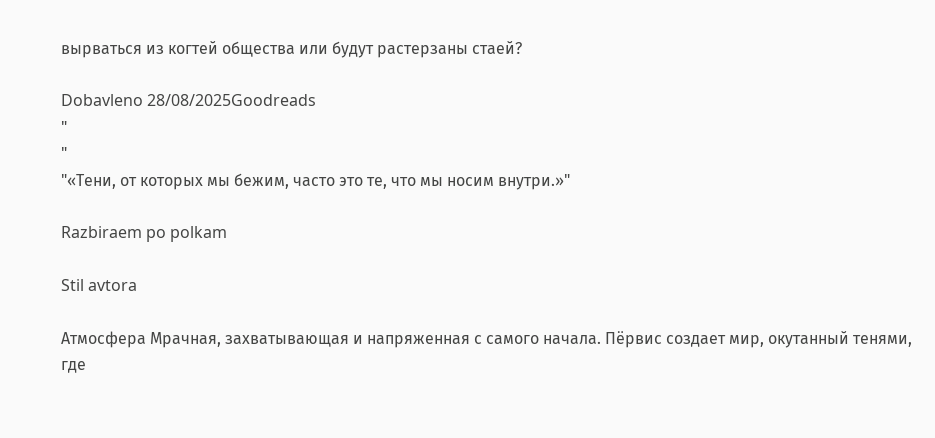вырваться из когтей общества или будут растерзаны стаей?

Dobavleno 28/08/2025Goodreads
"
"
"«Тени, от которых мы бежим, часто это те, что мы носим внутри.»"

Razbiraem po polkam

Stil avtora

Атмосфера Мрачная, захватывающая и напряженная с самого начала. Пёрвис создает мир, окутанный тенями, где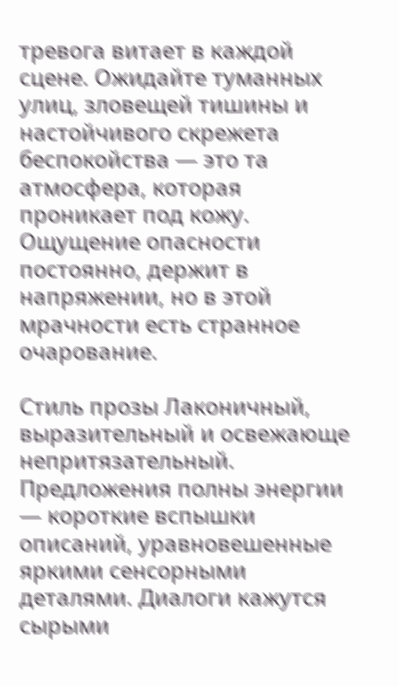тревога витает в каждой сцене. Ожидайте туманных улиц, зловещей тишины и настойчивого скрежета беспокойства — это та атмосфера, которая проникает под кожу. Ощущение опасности постоянно, держит в напряжении, но в этой мрачности есть странное очарование.

Стиль прозы Лаконичный, выразительный и освежающе непритязательный. Предложения полны энергии — короткие вспышки описаний, уравновешенные яркими сенсорными деталями. Диалоги кажутся сырыми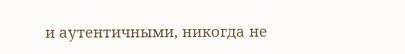и аутентичными, никогда не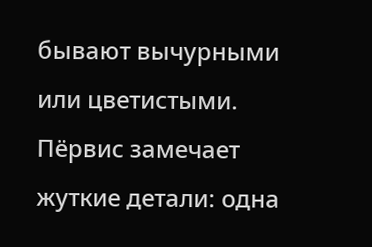бывают вычурными или цветистыми. Пёрвис замечает жуткие детали: одна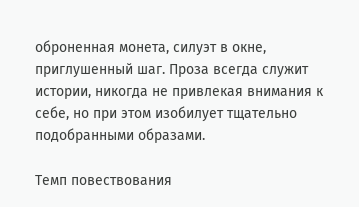оброненная монета, силуэт в окне, приглушенный шаг. Проза всегда служит истории, никогда не привлекая внимания к себе, но при этом изобилует тщательно подобранными образами.

Темп повествования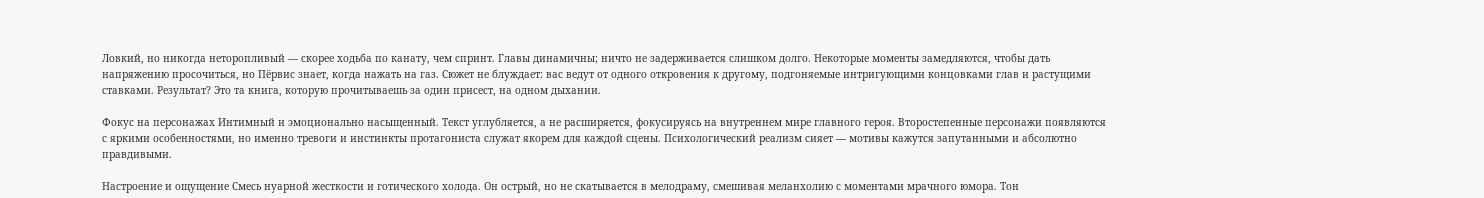Ловкий, но никогда неторопливый — скорее ходьба по канату, чем спринт. Главы динамичны; ничто не задерживается слишком долго. Некоторые моменты замедляются, чтобы дать напряжению просочиться, но Пёрвис знает, когда нажать на газ. Сюжет не блуждает: вас ведут от одного откровения к другому, подгоняемые интригующими концовками глав и растущими ставками. Результат? Это та книга, которую прочитываешь за один присест, на одном дыхании.

Фокус на персонажах Интимный и эмоционально насыщенный. Текст углубляется, а не расширяется, фокусируясь на внутреннем мире главного героя. Второстепенные персонажи появляются с яркими особенностями, но именно тревоги и инстинкты протагониста служат якорем для каждой сцены. Психологический реализм сияет — мотивы кажутся запутанными и абсолютно правдивыми.

Настроение и ощущение Смесь нуарной жесткости и готического холода. Он острый, но не скатывается в мелодраму, смешивая меланхолию с моментами мрачного юмора. Тон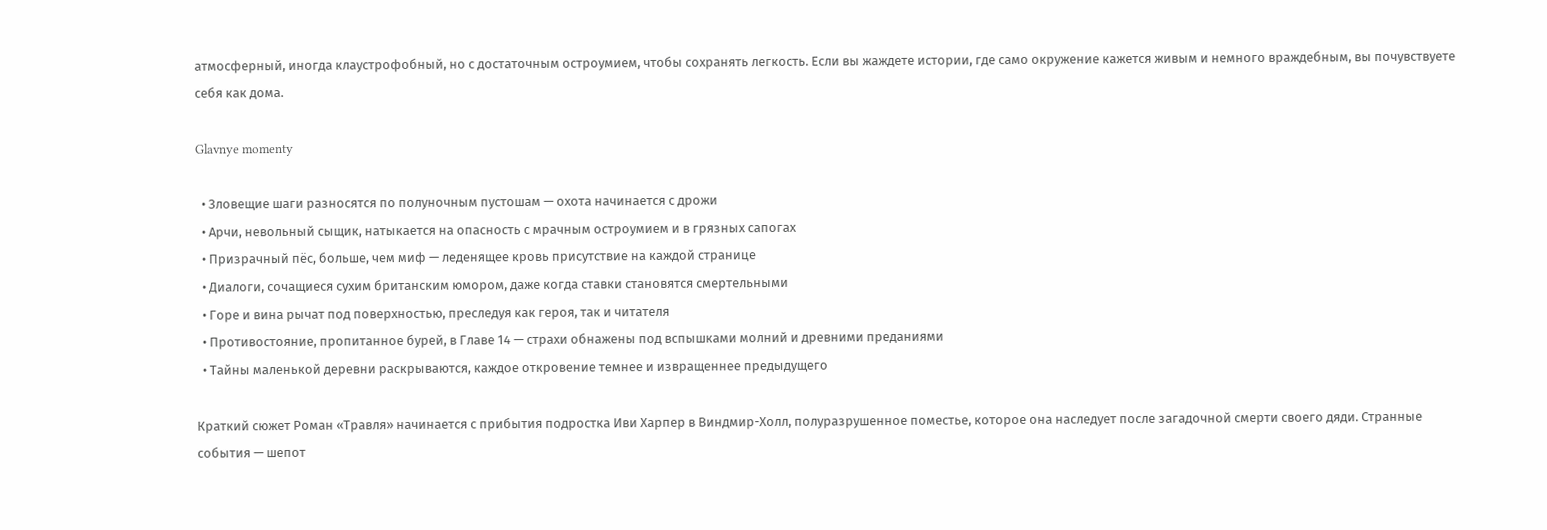атмосферный, иногда клаустрофобный, но с достаточным остроумием, чтобы сохранять легкость. Если вы жаждете истории, где само окружение кажется живым и немного враждебным, вы почувствуете себя как дома.

Glavnye momenty

  • Зловещие шаги разносятся по полуночным пустошам — охота начинается с дрожи
  • Арчи, невольный сыщик, натыкается на опасность с мрачным остроумием и в грязных сапогах
  • Призрачный пёс, больше, чем миф — леденящее кровь присутствие на каждой странице
  • Диалоги, сочащиеся сухим британским юмором, даже когда ставки становятся смертельными
  • Горе и вина рычат под поверхностью, преследуя как героя, так и читателя
  • Противостояние, пропитанное бурей, в Главе 14 — страхи обнажены под вспышками молний и древними преданиями
  • Тайны маленькой деревни раскрываются, каждое откровение темнее и извращеннее предыдущего

Краткий сюжет Роман «Травля» начинается с прибытия подростка Иви Харпер в Виндмир-Холл, полуразрушенное поместье, которое она наследует после загадочной смерти своего дяди. Странные события — шепот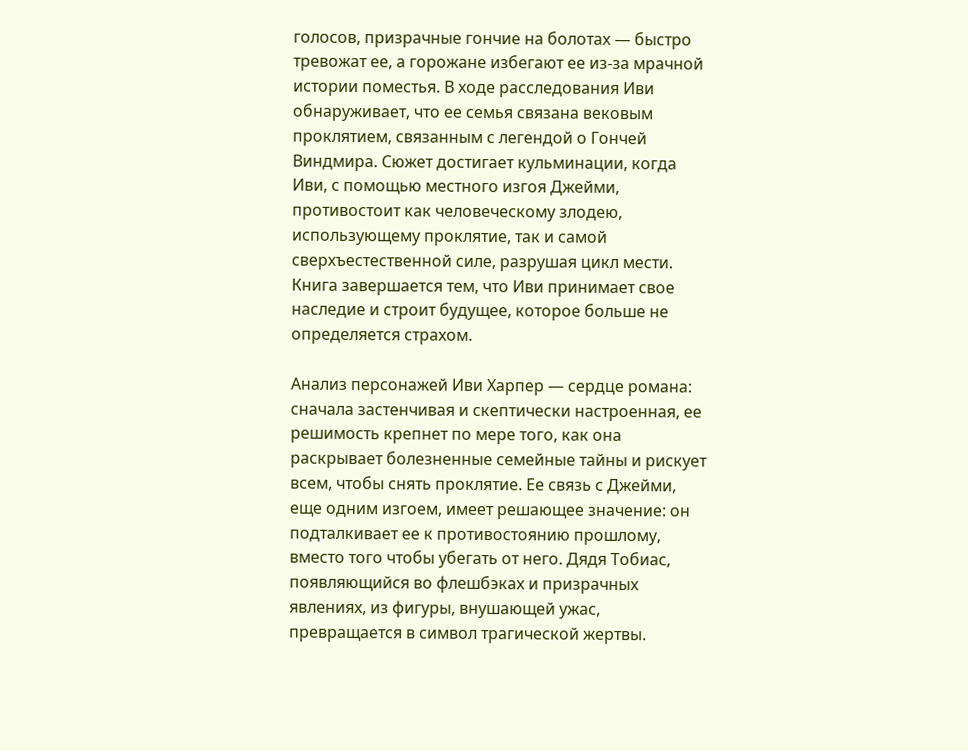голосов, призрачные гончие на болотах — быстро тревожат ее, а горожане избегают ее из-за мрачной истории поместья. В ходе расследования Иви обнаруживает, что ее семья связана вековым проклятием, связанным с легендой о Гончей Виндмира. Сюжет достигает кульминации, когда Иви, с помощью местного изгоя Джейми, противостоит как человеческому злодею, использующему проклятие, так и самой сверхъестественной силе, разрушая цикл мести. Книга завершается тем, что Иви принимает свое наследие и строит будущее, которое больше не определяется страхом.

Анализ персонажей Иви Харпер — сердце романа: сначала застенчивая и скептически настроенная, ее решимость крепнет по мере того, как она раскрывает болезненные семейные тайны и рискует всем, чтобы снять проклятие. Ее связь с Джейми, еще одним изгоем, имеет решающее значение: он подталкивает ее к противостоянию прошлому, вместо того чтобы убегать от него. Дядя Тобиас, появляющийся во флешбэках и призрачных явлениях, из фигуры, внушающей ужас, превращается в символ трагической жертвы.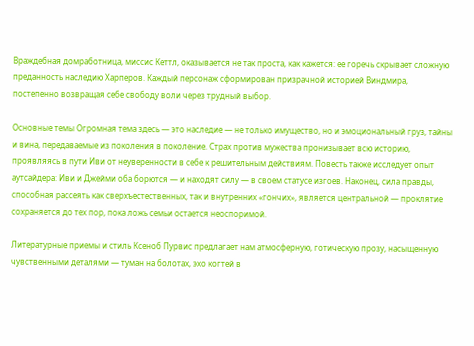Враждебная домработница, миссис Кеттл, оказывается не так проста, как кажется: ее горечь скрывает сложную преданность наследию Харперов. Каждый персонаж сформирован призрачной историей Виндмира, постепенно возвращая себе свободу воли через трудный выбор.

Основные темы Огромная тема здесь — это наследие — не только имущество, но и эмоциональный груз, тайны и вина, передаваемые из поколения в поколение. Страх против мужества пронизывает всю историю, проявляясь в пути Иви от неуверенности в себе к решительным действиям. Повесть также исследует опыт аутсайдера: Иви и Джейми оба борются — и находят силу — в своем статусе изгоев. Наконец, сила правды, способная рассеять как сверхъестественных, так и внутренних «гончих», является центральной — проклятие сохраняется до тех пор, пока ложь семьи остается неоспоримой.

Литературные приемы и стиль Ксеноб Пурвис предлагает нам атмосферную, готическую прозу, насыщенную чувственными деталями — туман на болотах, эхо когтей в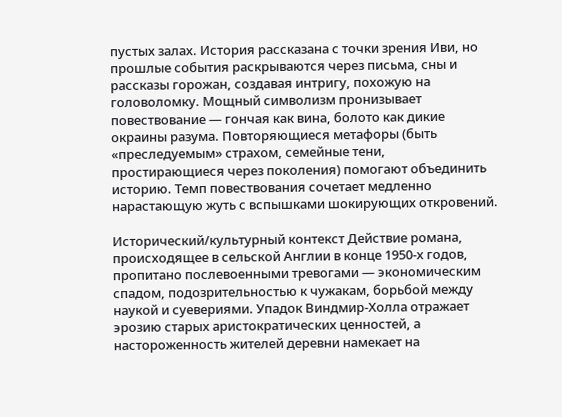пустых залах. История рассказана с точки зрения Иви, но прошлые события раскрываются через письма, сны и рассказы горожан, создавая интригу, похожую на головоломку. Мощный символизм пронизывает повествование — гончая как вина, болото как дикие окраины разума. Повторяющиеся метафоры (быть «преследуемым» страхом, семейные тени, простирающиеся через поколения) помогают объединить историю. Темп повествования сочетает медленно нарастающую жуть с вспышками шокирующих откровений.

Исторический/культурный контекст Действие романа, происходящее в сельской Англии в конце 1950-х годов, пропитано послевоенными тревогами — экономическим спадом, подозрительностью к чужакам, борьбой между наукой и суевериями. Упадок Виндмир-Холла отражает эрозию старых аристократических ценностей, а настороженность жителей деревни намекает на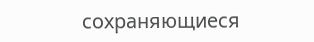сохраняющиеся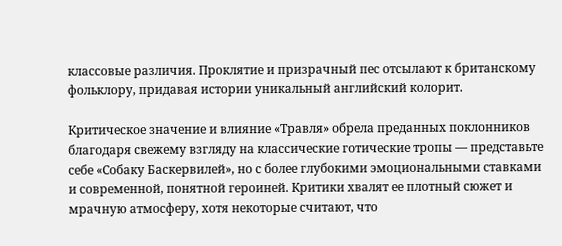классовые различия. Проклятие и призрачный пес отсылают к британскому фольклору, придавая истории уникальный английский колорит.

Критическое значение и влияние «Травля» обрела преданных поклонников благодаря свежему взгляду на классические готические тропы — представьте себе «Собаку Баскервилей», но с более глубокими эмоциональными ставками и современной, понятной героиней. Критики хвалят ее плотный сюжет и мрачную атмосферу, хотя некоторые считают, что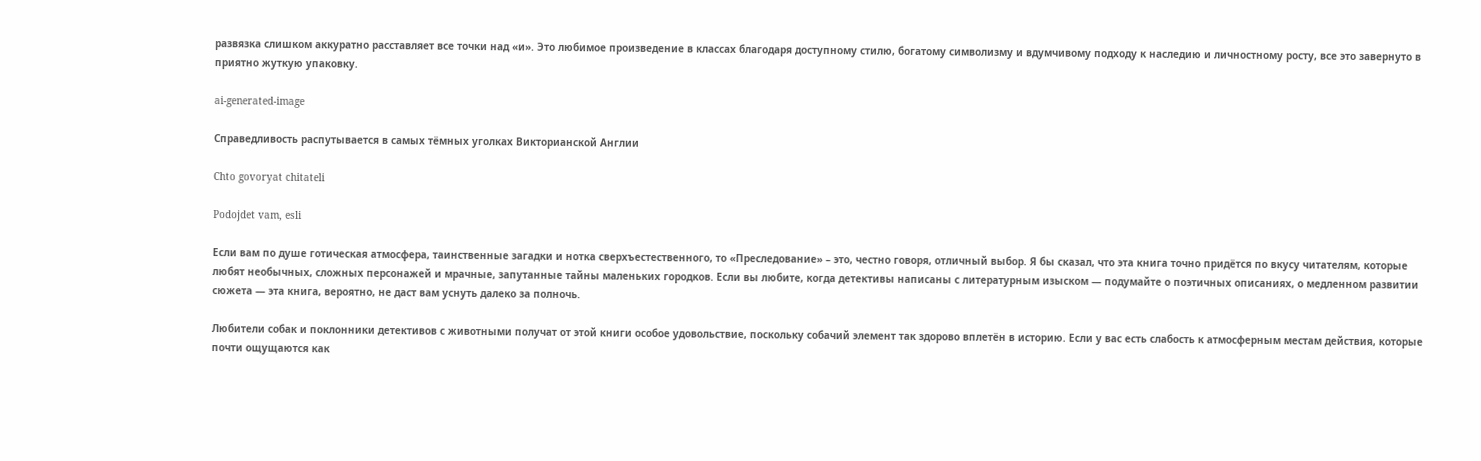развязка слишком аккуратно расставляет все точки над «и». Это любимое произведение в классах благодаря доступному стилю, богатому символизму и вдумчивому подходу к наследию и личностному росту, все это завернуто в приятно жуткую упаковку.

ai-generated-image

Справедливость распутывается в самых тёмных уголках Викторианской Англии

Chto govoryat chitateli

Podojdet vam, esli

Если вам по душе готическая атмосфера, таинственные загадки и нотка сверхъестественного, то «Преследование» – это, честно говоря, отличный выбор. Я бы сказал, что эта книга точно придётся по вкусу читателям, которые любят необычных, сложных персонажей и мрачные, запутанные тайны маленьких городков. Если вы любите, когда детективы написаны с литературным изыском — подумайте о поэтичных описаниях, о медленном развитии сюжета — эта книга, вероятно, не даст вам уснуть далеко за полночь.

Любители собак и поклонники детективов с животными получат от этой книги особое удовольствие, поскольку собачий элемент так здорово вплетён в историю. Если у вас есть слабость к атмосферным местам действия, которые почти ощущаются как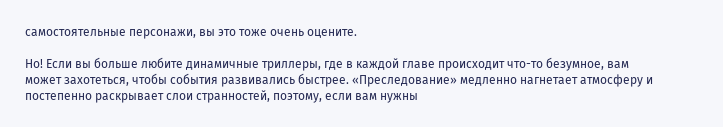самостоятельные персонажи, вы это тоже очень оцените.

Но! Если вы больше любите динамичные триллеры, где в каждой главе происходит что-то безумное, вам может захотеться, чтобы события развивались быстрее. «Преследование» медленно нагнетает атмосферу и постепенно раскрывает слои странностей, поэтому, если вам нужны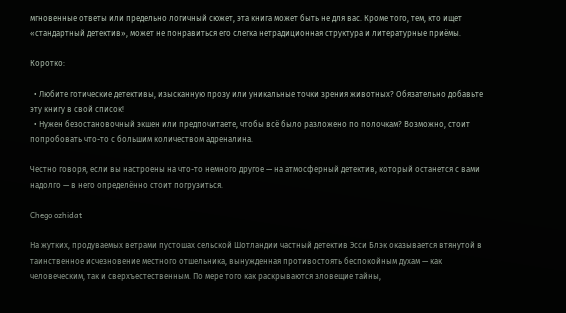мгновенные ответы или предельно логичный сюжет, эта книга может быть не для вас. Кроме того, тем, кто ищет «стандартный детектив», может не понравиться его слегка нетрадиционная структура и литературные приёмы.

Коротко:

  • Любите готические детективы, изысканную прозу или уникальные точки зрения животных? Обязательно добавьте эту книгу в свой список!
  • Нужен безостановочный экшен или предпочитаете, чтобы всё было разложено по полочкам? Возможно, стоит попробовать что-то с большим количеством адреналина.

Честно говоря, если вы настроены на что-то немного другое — на атмосферный детектив, который останется с вами надолго — в него определённо стоит погрузиться.

Chego ozhidat

На жутких, продуваемых ветрами пустошах сельской Шотландии частный детектив Эсси Блэк оказывается втянутой в таинственное исчезновение местного отшельника, вынужденная противостоять беспокойным духам — как человеческим, так и сверхъестественным. По мере того как раскрываются зловещие тайны,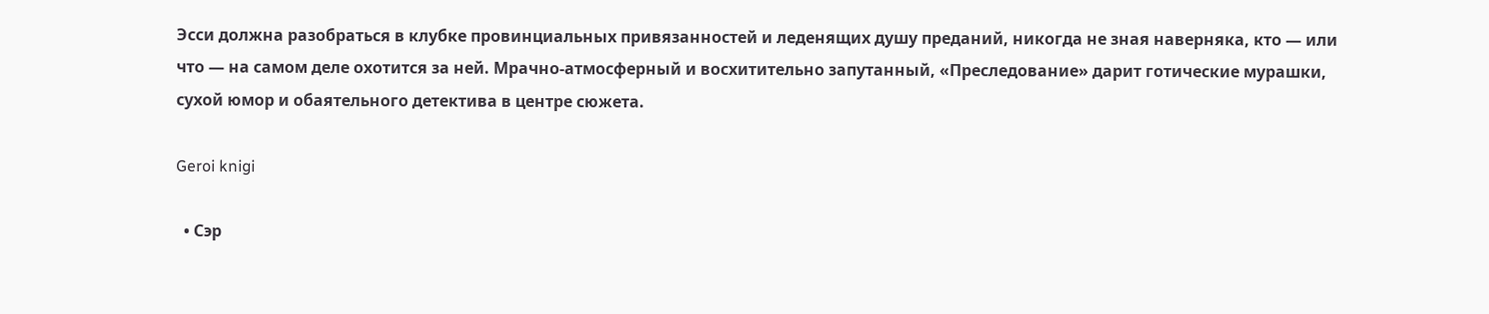Эсси должна разобраться в клубке провинциальных привязанностей и леденящих душу преданий, никогда не зная наверняка, кто — или что — на самом деле охотится за ней. Мрачно-атмосферный и восхитительно запутанный, «Преследование» дарит готические мурашки, сухой юмор и обаятельного детектива в центре сюжета.

Geroi knigi

  • Сэр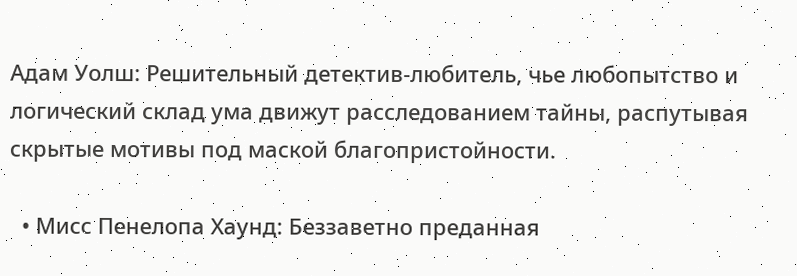Адам Уолш: Решительный детектив-любитель, чье любопытство и логический склад ума движут расследованием тайны, распутывая скрытые мотивы под маской благопристойности.

  • Мисс Пенелопа Хаунд: Беззаветно преданная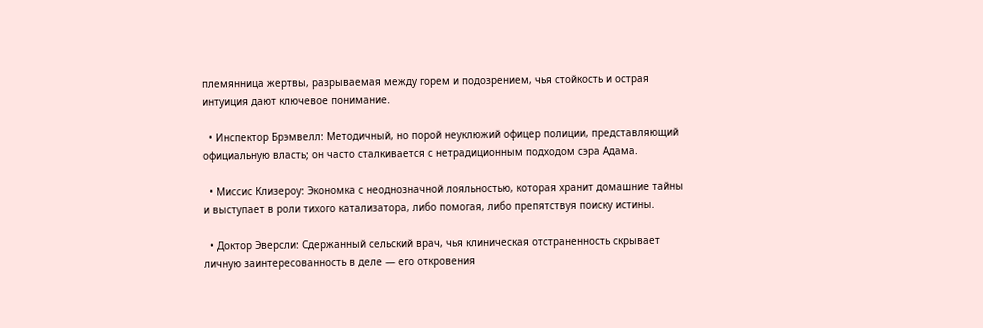племянница жертвы, разрываемая между горем и подозрением, чья стойкость и острая интуиция дают ключевое понимание.

  • Инспектор Брэмвелл: Методичный, но порой неуклюжий офицер полиции, представляющий официальную власть; он часто сталкивается с нетрадиционным подходом сэра Адама.

  • Миссис Клизероу: Экономка с неоднозначной лояльностью, которая хранит домашние тайны и выступает в роли тихого катализатора, либо помогая, либо препятствуя поиску истины.

  • Доктор Эверсли: Сдержанный сельский врач, чья клиническая отстраненность скрывает личную заинтересованность в деле — его откровения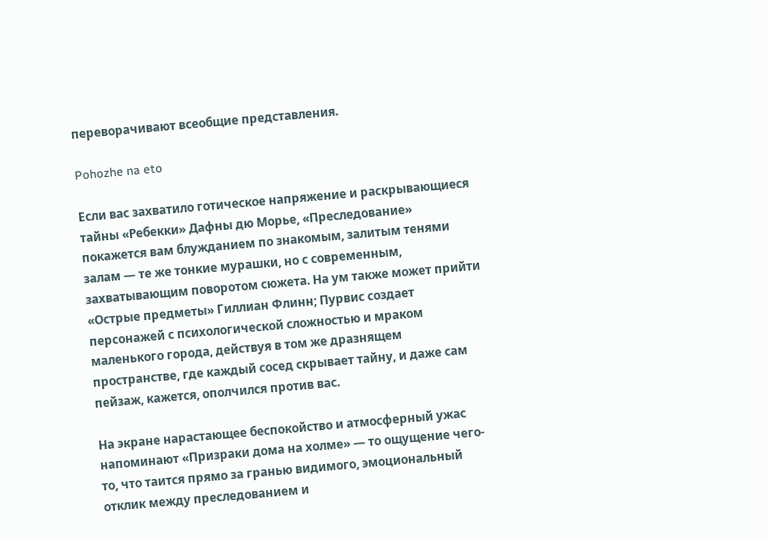переворачивают всеобщие представления.

Pohozhe na eto

Если вас захватило готическое напряжение и раскрывающиеся тайны «Ребекки» Дафны дю Морье, «Преследование» покажется вам блужданием по знакомым, залитым тенями залам — те же тонкие мурашки, но с современным, захватывающим поворотом сюжета. На ум также может прийти «Острые предметы» Гиллиан Флинн; Пурвис создает персонажей с психологической сложностью и мраком маленького города, действуя в том же дразнящем пространстве, где каждый сосед скрывает тайну, и даже сам пейзаж, кажется, ополчился против вас.

На экране нарастающее беспокойство и атмосферный ужас напоминают «Призраки дома на холме» — то ощущение чего-то, что таится прямо за гранью видимого, эмоциональный отклик между преследованием и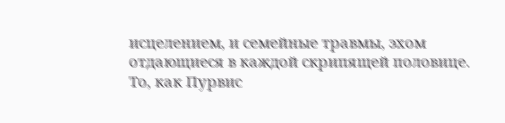исцелением, и семейные травмы, эхом отдающиеся в каждой скрипящей половице. То, как Пурвис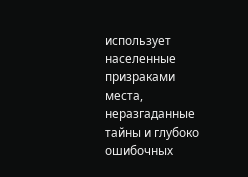использует населенные призраками места, неразгаданные тайны и глубоко ошибочных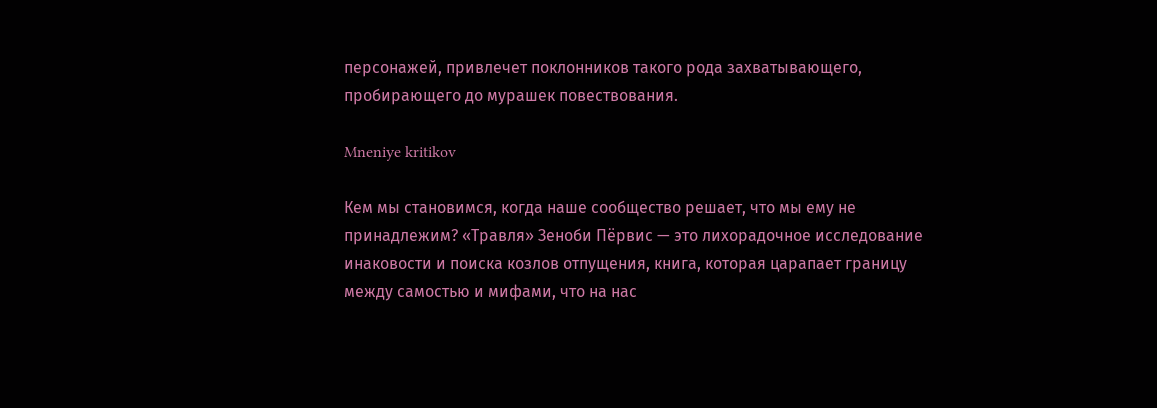персонажей, привлечет поклонников такого рода захватывающего, пробирающего до мурашек повествования.

Mneniye kritikov

Кем мы становимся, когда наше сообщество решает, что мы ему не принадлежим? «Травля» Зеноби Пёрвис — это лихорадочное исследование инаковости и поиска козлов отпущения, книга, которая царапает границу между самостью и мифами, что на нас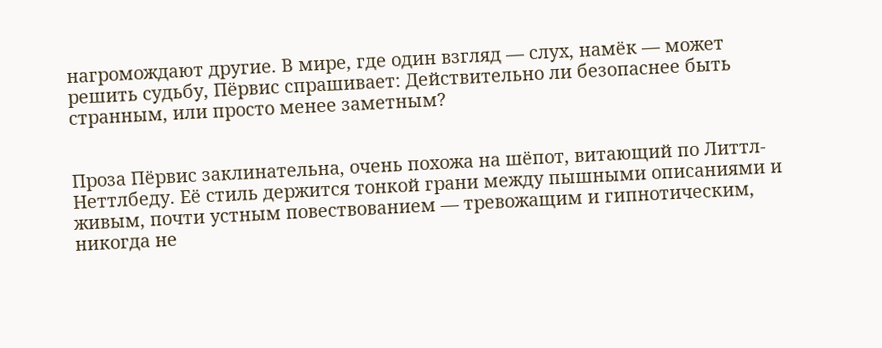нагромождают другие. В мире, где один взгляд — слух, намёк — может решить судьбу, Пёрвис спрашивает: Действительно ли безопаснее быть странным, или просто менее заметным?


Проза Пёрвис заклинательна, очень похожа на шёпот, витающий по Литтл-Неттлбеду. Её стиль держится тонкой грани между пышными описаниями и живым, почти устным повествованием — тревожащим и гипнотическим, никогда не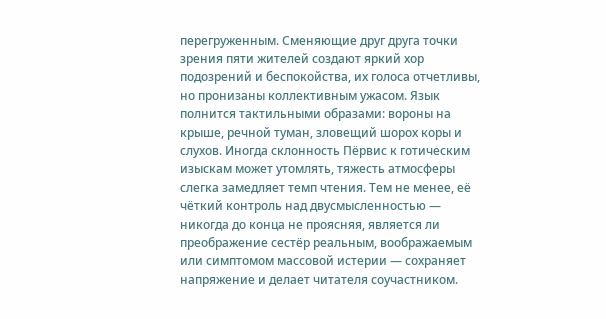перегруженным. Сменяющие друг друга точки зрения пяти жителей создают яркий хор подозрений и беспокойства, их голоса отчетливы, но пронизаны коллективным ужасом. Язык полнится тактильными образами: вороны на крыше, речной туман, зловещий шорох коры и слухов. Иногда склонность Пёрвис к готическим изыскам может утомлять, тяжесть атмосферы слегка замедляет темп чтения. Тем не менее, её чёткий контроль над двусмысленностью — никогда до конца не проясняя, является ли преображение сестёр реальным, воображаемым или симптомом массовой истерии — сохраняет напряжение и делает читателя соучастником.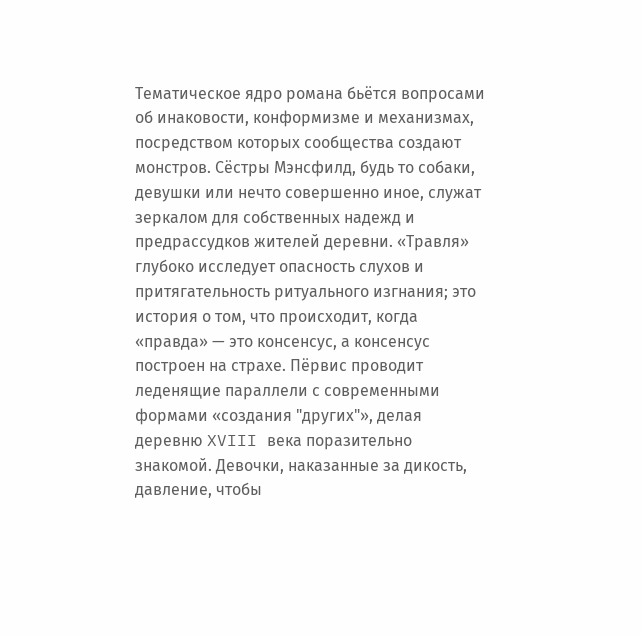Тематическое ядро романа бьётся вопросами об инаковости, конформизме и механизмах, посредством которых сообщества создают монстров. Сёстры Мэнсфилд, будь то собаки, девушки или нечто совершенно иное, служат зеркалом для собственных надежд и предрассудков жителей деревни. «Травля» глубоко исследует опасность слухов и притягательность ритуального изгнания; это история о том, что происходит, когда «правда» — это консенсус, а консенсус построен на страхе. Пёрвис проводит леденящие параллели с современными формами «создания "других"», делая деревню XVIII века поразительно знакомой. Девочки, наказанные за дикость, давление, чтобы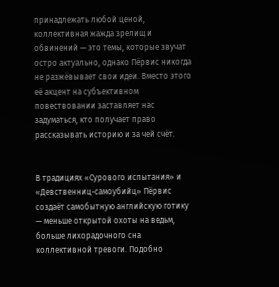принадлежать любой ценой, коллективная жажда зрелищ и обвинений — это темы, которые звучат остро актуально, однако Пёрвис никогда не разжёвывает свои идеи. Вместо этого её акцент на субъективном повествовании заставляет нас задуматься, кто получает право рассказывать историю и за чей счёт.


В традициях «Сурового испытания» и «Девственниц-самоубийц» Пёрвис создаёт самобытную английскую готику — меньше открытой охоты на ведьм, больше лихорадочного сна коллективной тревоги. Подобно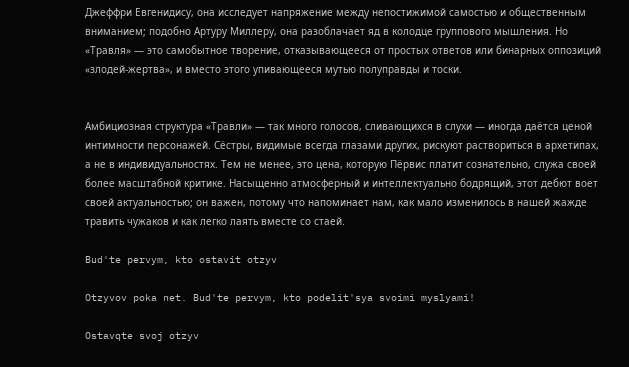Джеффри Евгенидису, она исследует напряжение между непостижимой самостью и общественным вниманием; подобно Артуру Миллеру, она разоблачает яд в колодце группового мышления. Но «Травля» — это самобытное творение, отказывающееся от простых ответов или бинарных оппозиций «злодей-жертва», и вместо этого упивающееся мутью полуправды и тоски.


Амбициозная структура «Травли» — так много голосов, сливающихся в слухи — иногда даётся ценой интимности персонажей. Сёстры, видимые всегда глазами других, рискуют раствориться в архетипах, а не в индивидуальностях. Тем не менее, это цена, которую Пёрвис платит сознательно, служа своей более масштабной критике. Насыщенно атмосферный и интеллектуально бодрящий, этот дебют воет своей актуальностью; он важен, потому что напоминает нам, как мало изменилось в нашей жажде травить чужаков и как легко лаять вместе со стаей.

Bud'te pervym, kto ostavit otzyv

Otzyvov poka net. Bud'te pervym, kto podelit'sya svoimi myslyami!

Ostavqte svoj otzyv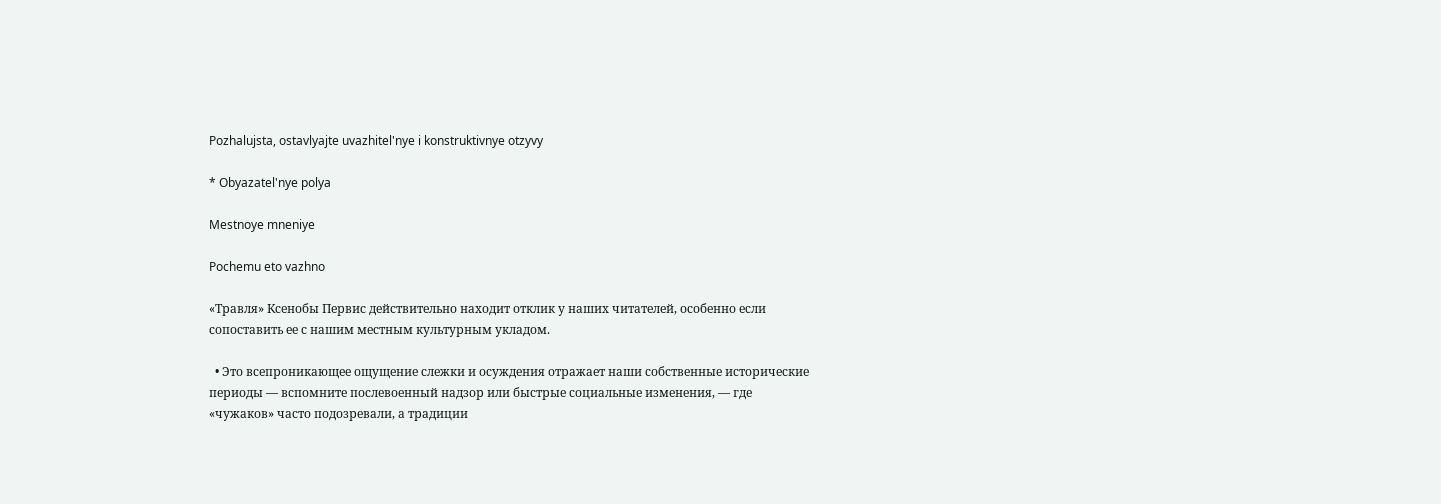Pozhalujsta, ostavlyajte uvazhitel'nye i konstruktivnye otzyvy

* Obyazatel'nye polya

Mestnoye mneniye

Pochemu eto vazhno

«Травля» Ксенобы Первис действительно находит отклик у наших читателей, особенно если сопоставить ее с нашим местным культурным укладом.

  • Это всепроникающее ощущение слежки и осуждения отражает наши собственные исторические периоды — вспомните послевоенный надзор или быстрые социальные изменения, — где «чужаков» часто подозревали, а традиции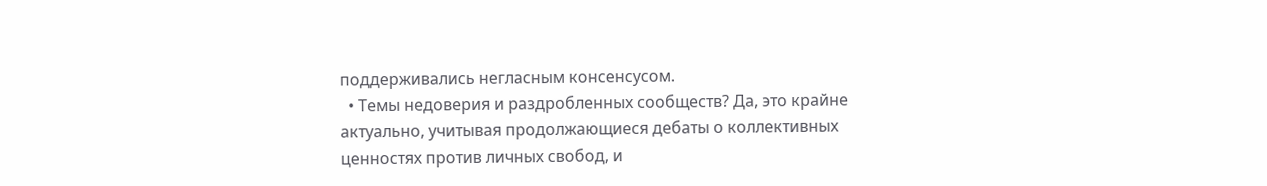поддерживались негласным консенсусом.
  • Темы недоверия и раздробленных сообществ? Да, это крайне актуально, учитывая продолжающиеся дебаты о коллективных ценностях против личных свобод, и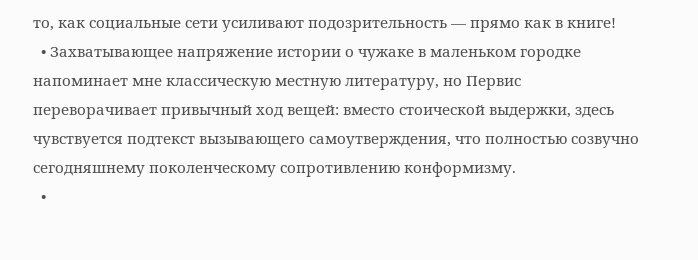то, как социальные сети усиливают подозрительность — прямо как в книге!
  • Захватывающее напряжение истории о чужаке в маленьком городке напоминает мне классическую местную литературу, но Первис переворачивает привычный ход вещей: вместо стоической выдержки, здесь чувствуется подтекст вызывающего самоутверждения, что полностью созвучно сегодняшнему поколенческому сопротивлению конформизму.
  •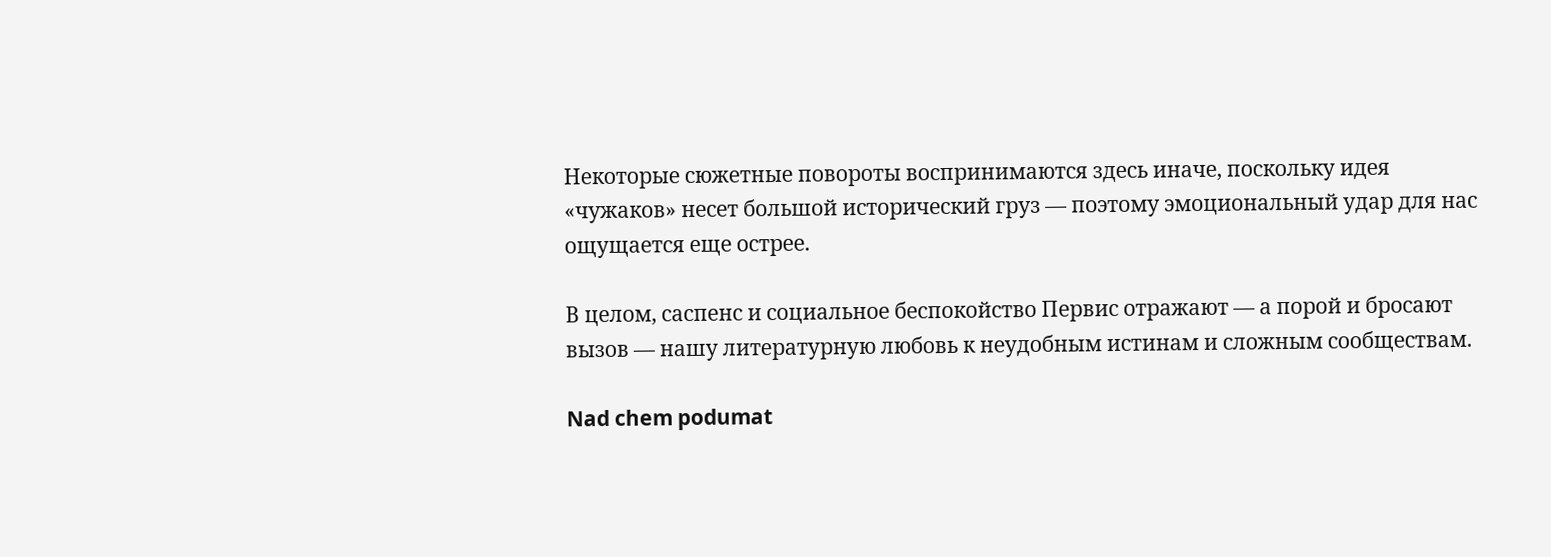Некоторые сюжетные повороты воспринимаются здесь иначе, поскольку идея «чужаков» несет большой исторический груз — поэтому эмоциональный удар для нас ощущается еще острее.

В целом, саспенс и социальное беспокойство Первис отражают — а порой и бросают вызов — нашу литературную любовь к неудобным истинам и сложным сообществам.

Nad chem podumat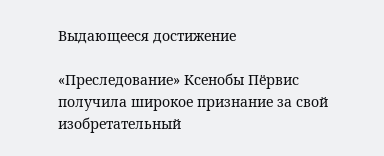Выдающееся достижение

«Преследование» Ксенобы Пёрвис получила широкое признание за свой изобретательный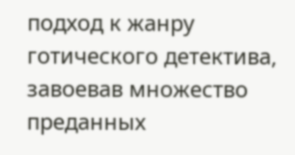подход к жанру готического детектива, завоевав множество преданных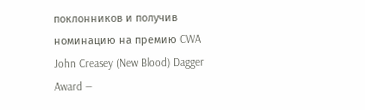поклонников и получив номинацию на премию CWA John Creasey (New Blood) Dagger Award —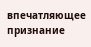впечатляющее признание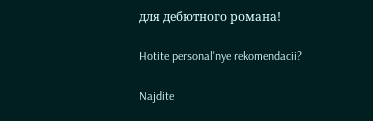для дебютного романа!

Hotite personal'nye rekomendacii?

Najdite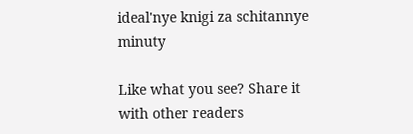ideal'nye knigi za schitannye minuty

Like what you see? Share it with other readers